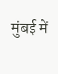मुंबई में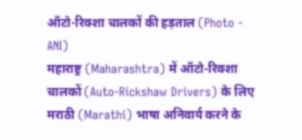ऑटो-रिक्शा चालकों की हड़ताल (Photo - ANI)
महाराष्ट्र (Maharashtra) में ऑटो-रिक्शा चालकों (Auto-Rickshaw Drivers) के लिए मराठी (Marathi) भाषा अनिवार्य करने के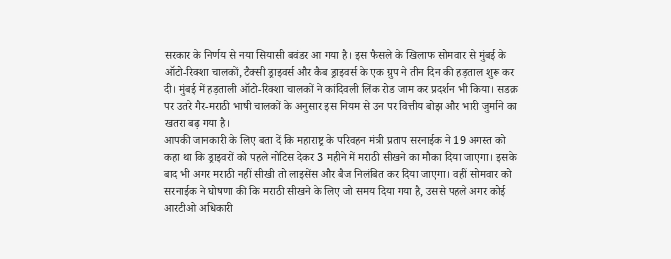सरकार के निर्णय से नया सियासी बवंडर आ गया है। इस फैसले के खिलाफ सोमवार से मुंबई के ऑटो-रिक्शा चालकों, टैक्सी ड्राइवर्स और कैब ड्राइवर्स के एक ग्रुप ने तीन दिन की हड़ताल शुरू कर दी। मुंबई में हड़ताली ऑटो-रिक्शा चालकों ने कांदिवली लिंक रोड जाम कर प्रदर्शन भी किया। सडक़ पर उतरे गैर-मराठी भाषी चालकों के अनुसार इस नियम से उन पर वित्तीय बोझ और भारी जुर्माने का खतरा बढ़ गया है।
आपकी जानकारी के लिए बता दें कि महाराष्ट्र के परिवहन मंत्री प्रताप सरनाईक ने 19 अगस्त को कहा था कि ड्राइवरों को पहले नोटिस देकर 3 महीने में मराठी सीखने का मौका दिया जाएगा। इसके बाद भी अगर मराठी नहीं सीखी तो लाइसेंस और बैज निलंबित कर दिया जाएगा। वहीं सोमवार को सरनाईक ने घोषणा की कि मराठी सीखने के लिए जो समय दिया गया है, उससे पहले अगर कोई आरटीओ अधिकारी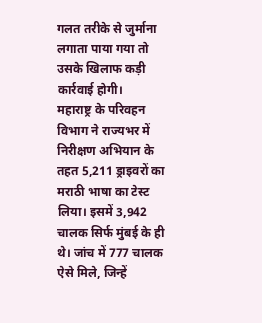गलत तरीके से जुर्माना लगाता पाया गया तो उसके खिलाफ कड़ी कार्रवाई होगी।
महाराष्ट्र के परिवहन विभाग ने राज्यभर में निरीक्षण अभियान के तहत 5,211 ड्राइवरों का मराठी भाषा का टेस्ट लिया। इसमें 3,942 चालक सिर्फ मुंबई के ही थे। जांच में 777 चालक ऐसे मिले, जिन्हें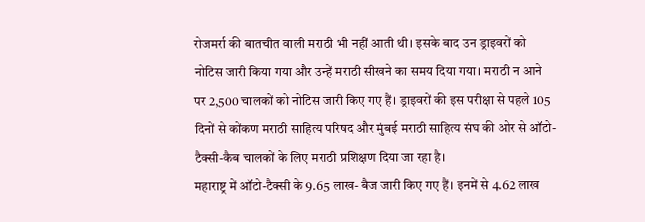रोजमर्रा की बातचीत वाली मराठी भी नहीं आती थी। इसके बाद उन ड्राइवरों को नोटिस जारी किया गया और उन्हें मराठी सीखने का समय दिया गया। मराठी न आने पर 2,500 चालकों को नोटिस जारी किए गए हैं। ड्राइवरों की इस परीक्षा से पहले 105 दिनों से कोंकण मराठी साहित्य परिषद और मुंबई मराठी साहित्य संघ की ओर से ऑटो-टैक्सी-कैब चालकों के लिए मराठी प्रशिक्षण दिया जा रहा है।
महाराष्ट्र में ऑटो-टैक्सी के 9.65 लाख- बैज जारी किए गए हैं। इनमें से 4.62 लाख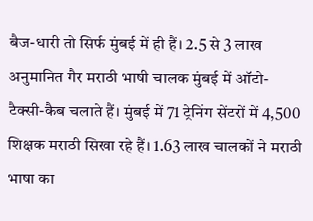बैज-धारी तो सिर्फ मुंबई में ही हैं। 2.5 से 3 लाख अनुमानित गैर मराठी भाषी चालक मुंबई में ऑटो-टैक्सी-कैब चलाते हैं। मुंबई में 71 ट्रेनिंग सेंटरों में 4,500 शिक्षक मराठी सिखा रहे हैं। 1.63 लाख चालकों ने मराठी भाषा का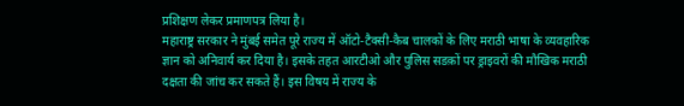प्रशिक्षण लेकर प्रमाणपत्र लिया है।
महाराष्ट्र सरकार ने मुंबई समेत पूरे राज्य में ऑटो-टैक्सी-कैब चालकों के लिए मराठी भाषा के व्यवहारिक ज्ञान को अनिवार्य कर दिया है। इसके तहत आरटीओ और पुलिस सडक़ों पर ड्राइवरों की मौखिक मराठी दक्षता की जांच कर सकते हैं। इस विषय में राज्य के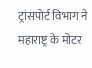ट्रांसपोर्ट विभाग ने महाराष्ट्र के मोटर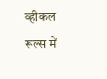व्हीकल रूल्स में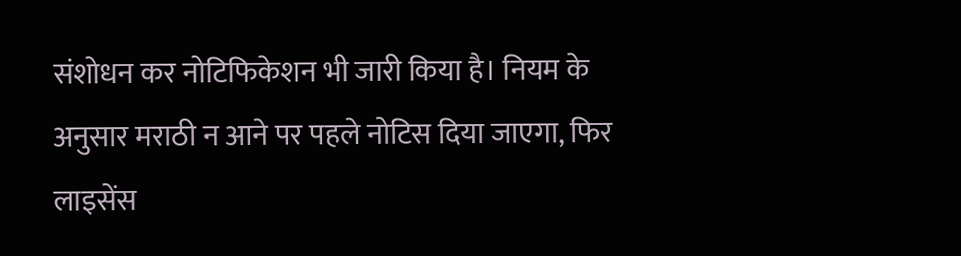संशोधन कर नोटिफिकेशन भी जारी किया है। नियम के अनुसार मराठी न आने पर पहले नोटिस दिया जाएगा, फिर लाइसेंस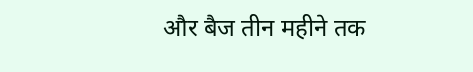और बैज तीन महीने तक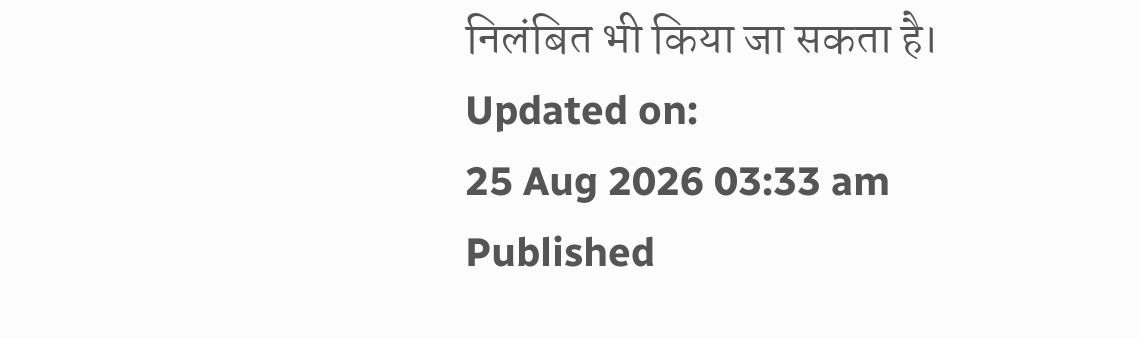निलंबित भी किया जा सकता है।
Updated on:
25 Aug 2026 03:33 am
Published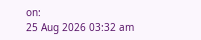on:
25 Aug 2026 03:32 am